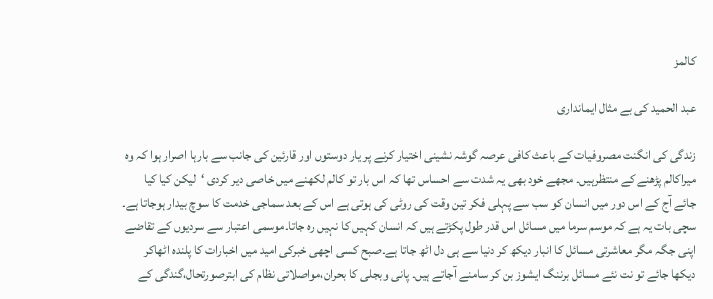کالمز

عبد الحمید کی بے مثال ایمانداری

زندگی کی انگنت مصروفیات کے باعث کافی عرصہ گوشہ نشینی اختیار کرنے پر یار دوستوں اور قارئین کی جانب سے بارہا اصرار ہوا کہ وہ میراکالم پڑھنے کے منتظرہیں۔ مجھے خود بھی یہ شدت سے احساس تھا کہ اس بار تو کالم لکھنے میں خاصی دیر کردی ‘لیکن کیا کیا جائے آج کے اس دور میں انسان کو سب سے پہلی فکر تین وقت کی روٹی کی ہوتی ہے اس کے بعد سماجی خدمت کا سوچ بیدار ہوجاتا ہے۔ سچی بات یہ ہے کہ موسم سرما میں مسائل اس قدر طول پکڑتے ہیں کہ انسان کہیں کا نہیں رہ جاتا۔موسمی اعتبار سے سردیوں کے تقاضے اپنی جگہ مگر معاشرتی مسائل کا انبار دیکھ کر دنیا سے ہی دل اٹھ جاتا ہے۔صبح کسی اچھی خبرکی امید میں اخبارات کا پلندہ اٹھاکر دیکھا جائے تو نت نئے مسائل برننگ ایشوز بن کر سامنے آجاتے ہیں۔ پانی وبجلی کا بحران،مواصلاتی نظام کی ابترصورتحال،گندگی کے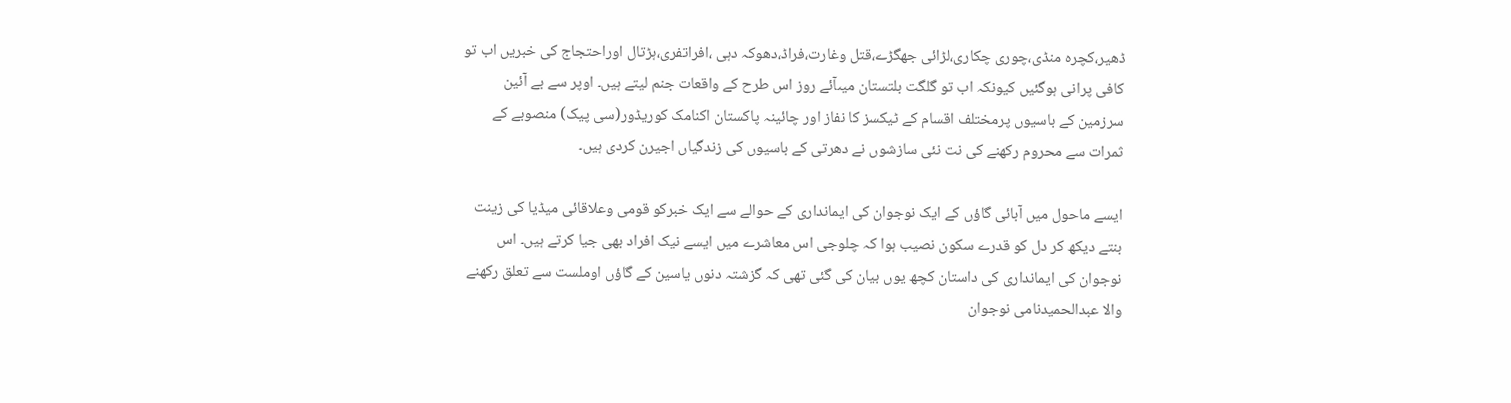ڈھیر،کچرہ منڈی،چوری چکاری،لڑائی جھگڑے،قتل وغارت،فراڈ،دھوکہ دہی ،افراتفری،ہڑتال اوراحتجاج کی خبریں اب تو کافی پرانی ہوگئیں کیونکہ اب تو گلگت بلتستان میںآئے روز اس طرح کے واقعات جنم لیتے ہیں۔ اوپر سے بے آئین سرزمین کے باسیوں پرمختلف اقسام کے ٹیکسز کا نفاز اور چائینہ پاکستان اکنامک کوریڈور(سی پیک) منصوبے کے ثمرات سے محروم رکھنے کی نت نئی سازشوں نے دھرتی کے باسیوں کی زندگیاں اجیرن کردی ہیں۔

ایسے ماحول میں آبائی گاؤں کے ایک نوجوان کی ایمانداری کے حوالے سے ایک خبرکو قومی وعلاقائی میڈیا کی زینت بنتے دیکھ کر دل کو قدرے سکون نصیب ہوا کہ چلوجی اس معاشرے میں ایسے نیک افراد بھی جیا کرتے ہیں۔ اس نوجوان کی ایمانداری کی داستان کچھ یوں بیان کی گئی تھی کہ گزشتہ دنوں یاسین کے گاؤں اوملست سے تعلق رکھنے والا عبدالحمیدنامی نوجوان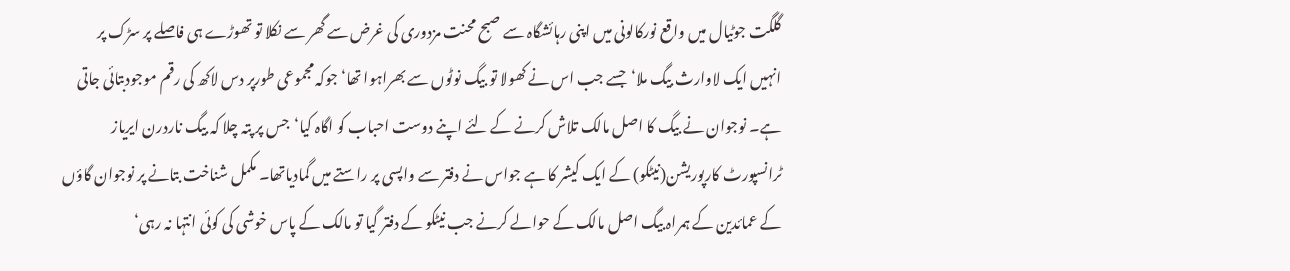گلگت جوٹیال میں واقع نورکالونی میں اپنی رہائشگاہ سے صبح محنت مزدوری کی غرض سے گھر سے نکلا تو تھوڑے ہی فاصلے پر سڑک پر انہیں ایک لاوارث بیگ ملا‘جسے جب اس نے کھولا تو بیگ نوٹوں سے بھراہوا تھا‘جوکہ مجموعی طورپر دس لاکھ کی رقم موجودبتائی جاتی ہے۔ نوجوان نے بیگ کا اصل مالک تلاش کرنے کے لئے اپنے دوست احباب کو اگاہ کیا‘جس پر پتہ چلا کہ بیگ ناردرن ایریاز ٹرانسپورٹ کارپوریشن(نیٹکو) کے ایک کیشر کا ہے جواس نے دفتر سے واپسی پر راستے میں گمادیاتھا۔ مکمل شناخت بتانے پر نوجوان گاؤں کے عمائدین کے ہمراہ بیگ اصل مالک کے حوالے کرنے جب نیٹکو کے دفتر گیا تو مالک کے پاس خوشی کی کوئی انتہا نہ رہی‘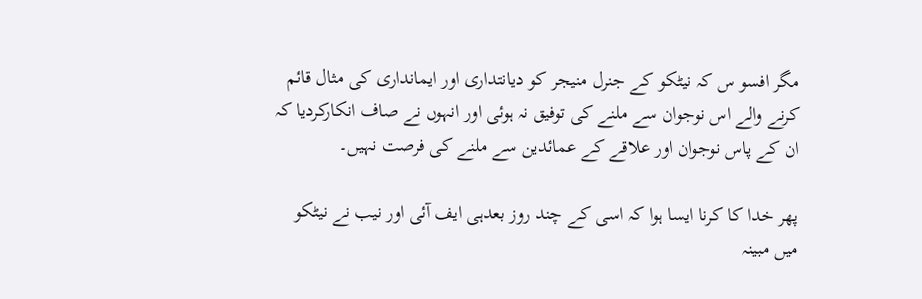مگر افسو س کہ نیٹکو کے جنرل منیجر کو دیانتداری اور ایمانداری کی مثال قائم کرنے والے اس نوجوان سے ملنے کی توفیق نہ ہوئی اور انہوں نے صاف انکارکردیا کہ ان کے پاس نوجوان اور علاقے کے عمائدین سے ملنے کی فرصت نہیں۔

پھر خدا کا کرنا ایسا ہوا کہ اسی کے چند روز بعدہی ایف آئی اور نیب نے نیٹکو میں مبینہ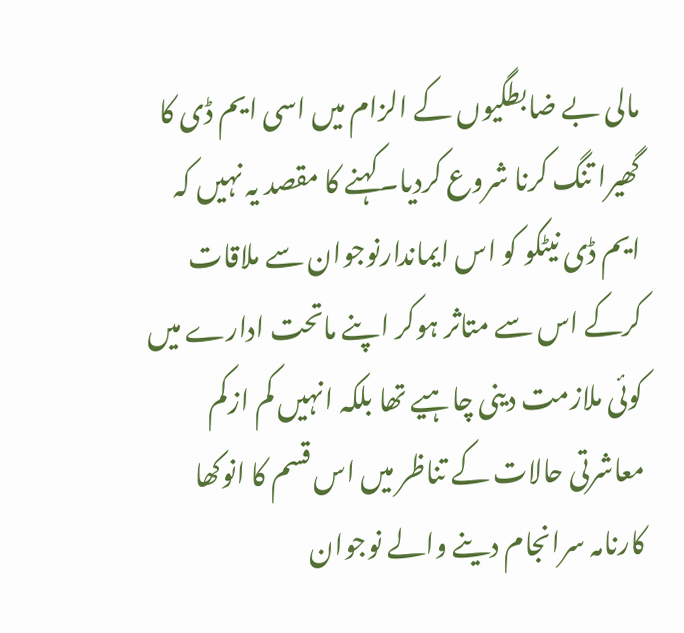مالی بے ضابطگیوں کے الزام میں اسی ایم ڈی کا گھیرا تنگ کرنا شروع کردیا۔کہنے کا مقصد یہ نہیں کہ ایم ڈی نیٹکو کو اس ایماندارنوجوان سے ملاقات کرکے اس سے متاثر ہوکر اپنے ماتحت ادارے میں کوئی ملازمت دینی چاہیے تھا بلکہ انہیں کم ازکم معاشرتی حالات کے تناظر میں اس قسم کا انوکھا کارنامہ سرانجام دینے والے نوجوان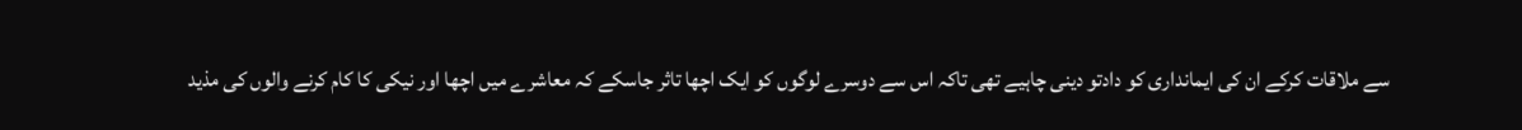سے ملاقات کرکے ان کی ایمانداری کو دادتو دینی چاہیے تھی تاکہ اس سے دوسرے لوگوں کو ایک اچھا تاثر جاسکے کہ معاشرے میں اچھا اور نیکی کا کام کرنے والوں کی مذید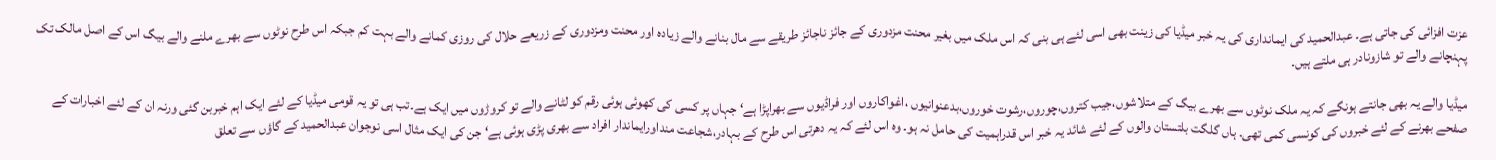عزت افزائی کی جاتی ہے۔ عبدالحمید کی ایمانداری کی یہ خبر میڈیا کی زینت بھی اسی لئے ہی بنی کہ اس ملک میں بغیر محنت مزدوری کے جائز ناجائز طریقے سے مال بنانے والے زیادہ اور محنت ومزدوری کے زریعے حلال کی روزی کمانے والے بہت کم جبکہ اس طرح نوٹوں سے بھرے ملنے والے بیگ اس کے اصل مالک تک پہنچانے والے تو شازونادر ہی ملتے ہیں۔

میڈیا والے یہ بھی جانتے ہونگے کہ یہ ملک نوٹوں سے بھرے بیگ کے متلاشوں،جیب کتروں،چوروں،رشوت خوروں،بدعنوانیوں ،اغواکاروں اور فراڈیوں سے بھراپڑا ہے‘ جہاں پر کسی کی کھوئی ہوئی رقم کو لٹانے والے تو کروڑوں میں ایک ہے۔تب ہی تو یہ قومی میڈیا کے لئے ایک اہم خبربن گئی ورنہ ان کے لئے اخبارات کے صفحے بھرنے کے لئے خبروں کی کونسی کمی تھی۔ ہاں گلگت بلتستان والوں کے لئے شائد یہ خبر اس قدراہمیت کی حامل نہ ہو۔ وہ اس لئے کہ یہ دھرتی اس طرح کے بہادر،شجاعت منداورایماندار افراد سے بھری پڑی ہوئی ہے‘ جن کی ایک مثال اسی نوجوان عبدالحمید کے گاؤں سے تعلق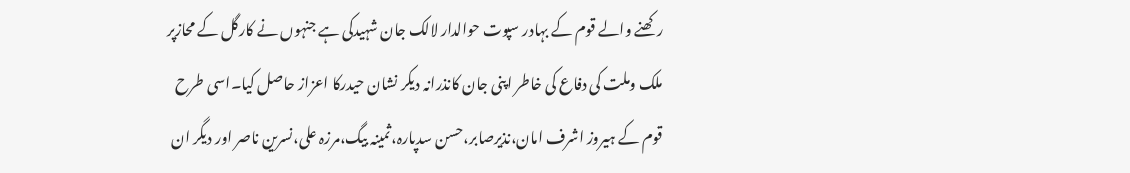رکھنے والے قوم کے بہادر سپوت حوالدار لالک جان شہیدکی ہے جنہوں نے کارگل کے محازپر ملک وملت کی دفاع کی خاطر اپنی جان کانذرانہ دیکر نشان حیدرکا اعزاز حاصل کیا۔اسی طرح قوم کے ہیروز اشرف امان،نذیرصابر،حسن سدپارہ،ثمینہ بیگ،مرزہ علی،نسرین ناصر اور دیگر ان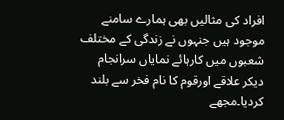افراد کی مثالیں بھی ہمارے سامنے موجود ہیں جنہوں نے زندگی کے مختلف شعبوں میں کارہائے نمایاں سرانجام دیکر علاقے اورقوم کا نام فخر سے بلند کردیا۔مجھے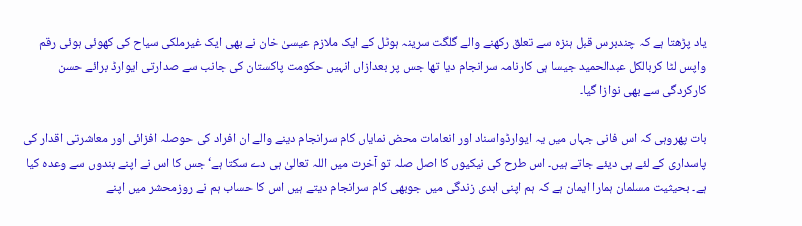یاد پڑھتا ہے کہ چندبرس قبل ہنزہ سے تعلق رکھنے والے گلگت سرینہ ہوٹل کے ایک ملازم عیسیٰ خان نے بھی ایک غیرملکی سیاح کی کھوئی ہوئی رقم واپس لٹا کربالکل عبدالحمید جیسا ہی کارنامہ سرانجام دیا تھا جس پر بعدازاں انہیں حکومت پاکستان کی جانب سے صدارتی ایوارڈ برائے حسن کارکردگی سے بھی نوازا گیا۔

بات پھروہی کہ اس فانی جہاں میں یہ ایوارڈواسناد اور انعامات محض نمایاں کام سرانجام دینے والے ان افراد کی حوصلہ افزائی اور معاشرتی اقدار کی پاسداری کے لئے ہی دیئے جاتے ہیں۔ اس طرح کی نیکیوں کا اصل صلہ تو آخرت میں اللہ تعالیٰ ہی دے سکتا ہے‘ جس کا اس نے اپنے بندوں سے وعدہ کیا ہے۔ بحیثیت مسلمان ہمارا ایمان ہے کہ ہم اپنی ابدی زندگی میں جوبھی کام سرانجام دیتے ہیں اس کا حساب ہم نے روزمحشر میں اپنے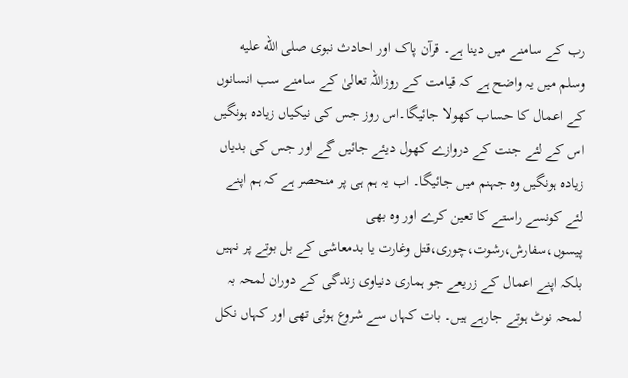رب کے سامنے میں دینا ہے۔ قرآن پاک اور احادث نبوی صلى الله عليه وسلم میں یہ واضح ہے کہ قیامت کے روزاللہ تعالیٰ کے سامنے سب انسانوں کے اعمال کا حساب کھولا جائیگا۔اس روز جس کی نیکیاں زیادہ ہونگیں اس کے لئے جنت کے دروازے کھول دیئے جائیں گے اور جس کی بدیاں زیادہ ہونگیں وہ جہنم میں جائیگا۔ اب یہ ہم ہی پر منحصر ہے کہ ہم اپنے لئے کونسے راستے کا تعین کرے اور وہ بھی پیسوں،سفارش،رشوت،چوری،قتل وغارت یا بدمعاشی کے بل بوتے پر نہیں بلکہ اپنے اعمال کے زریعے جو ہماری دنیاوی زندگی کے دوران لمحہ بہ لمحہ نوٹ ہوتے جارہے ہیں۔ بات کہاں سے شروع ہوئی تھی اور کہاں نکل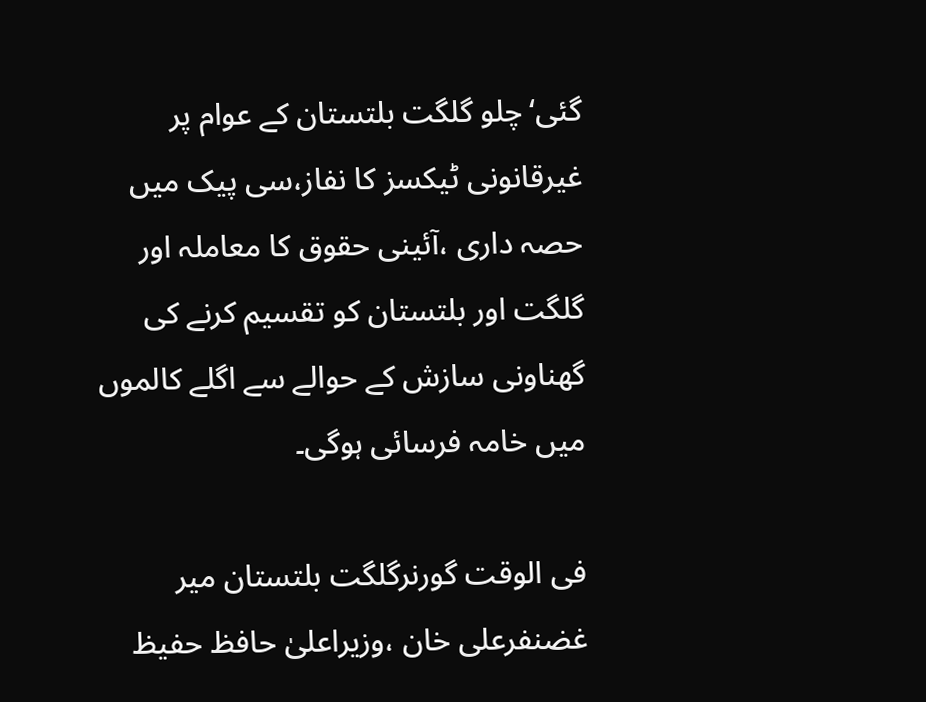گئی‘چلو گلگت بلتستان کے عوام پر غیرقانونی ٹیکسز کا نفاز،سی پیک میں حصہ داری ،آئینی حقوق کا معاملہ اور گلگت اور بلتستان کو تقسیم کرنے کی گھناونی سازش کے حوالے سے اگلے کالموں میں خامہ فرسائی ہوگی۔

فی الوقت گورنرگلگت بلتستان میر غضنفرعلی خان ،وزیراعلیٰ حافظ حفیظ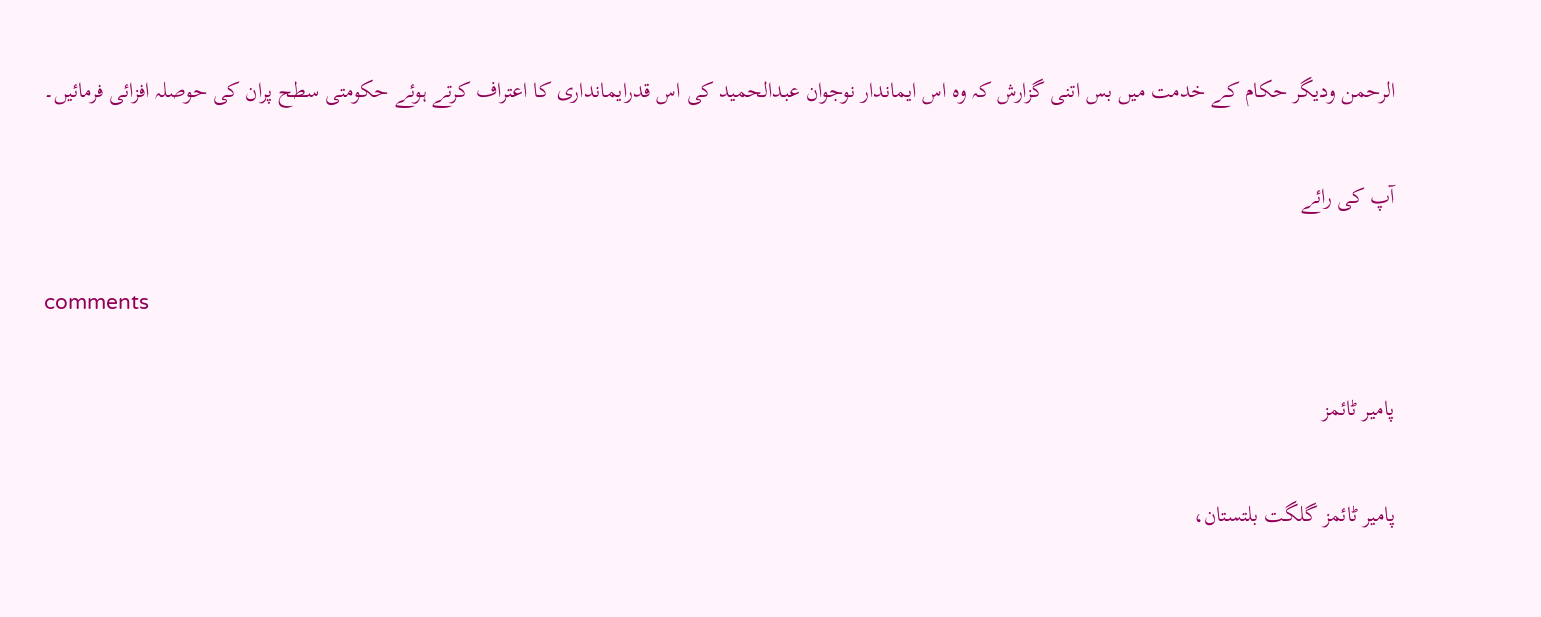الرحمن ودیگر حکام کے خدمت میں بس اتنی گزارش کہ وہ اس ایماندار نوجوان عبدالحمید کی اس قدرایمانداری کا اعتراف کرتے ہوئے حکومتی سطح پران کی حوصلہ افزائی فرمائیں۔

آپ کی رائے

comments

پامیر ٹائمز

پامیر ٹائمز گلگت بلتستان،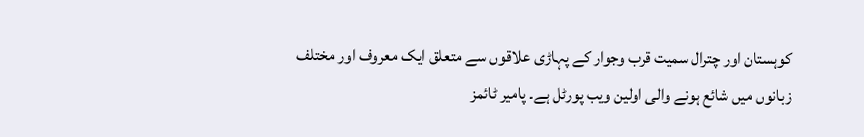کوہستان اور چترال سمیت قرب وجوار کے پہاڑی علاقوں سے متعلق ایک معروف اور مختلف زبانوں میں شائع ہونے والی اولین ویب پورٹل ہے۔ پامیر ٹائمز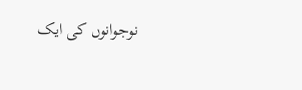نوجوانوں کی ایک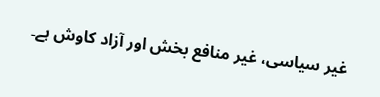غیر سیاسی، غیر منافع بخش اور آزاد کاوش ہے۔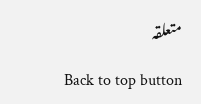متعلقہ

Back to top button